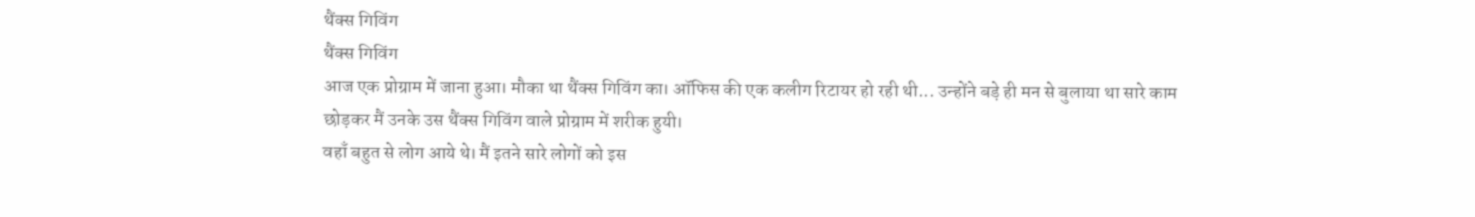थैंक्स गिविंग
थैंक्स गिविंग
आज एक प्रोग्राम में जाना हुआ। मौका था थैंक्स गिविंग का। ऑफिस की एक कलीग रिटायर हो रही थी... उन्होंने बड़े ही मन से बुलाया था सारे काम छोड़कर मैं उनके उस थैंक्स गिविंग वाले प्रोग्राम में शरीक हुयी।
वहाँ बहुत से लोग आये थे। मैं इतने सारे लोगों को इस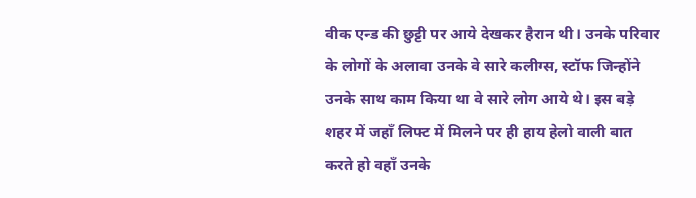वीक एन्ड की छुट्टी पर आये देखकर हैरान थी। उनके परिवार के लोगों के अलावा उनके वे सारे कलीग्स, स्टॉफ जिन्होंने उनके साथ काम किया था वे सारे लोग आये थे। इस बड़े शहर में जहाँ लिफ्ट में मिलने पर ही हाय हेलो वाली बात करते हो वहाँ उनके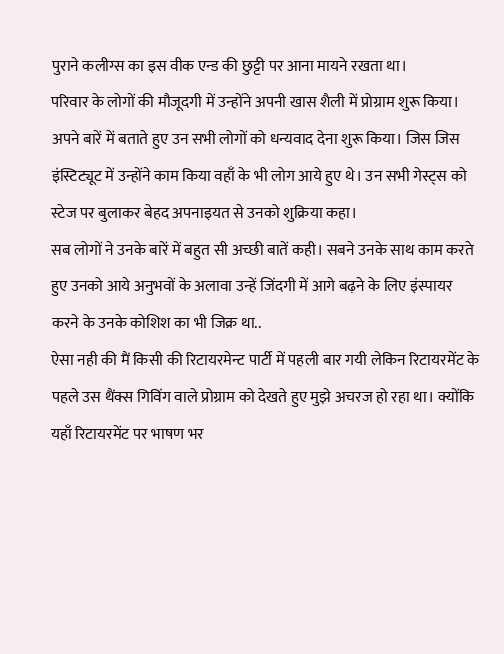पुराने कलीग्स का इस वीक एन्ड की छुट्टी पर आना मायने रखता था।
परिवार के लोगों की मौजूदगी में उन्होंने अपनी खास शैली में प्रोग्राम शुरू किया। अपने बारें में बताते हुए उन सभी लोगों को धन्यवाद देना शुरू किया। जिस जिस इंस्टिट्यूट में उन्होंने काम किया वहाँ के भी लोग आये हुए थे। उन सभी गेस्ट्स को स्टेज पर बुलाकर बेहद अपनाइयत से उनको शुक्रिया कहा।
सब लोगों ने उनके बारें में बहुत सी अच्छी बातें कही। सबने उनके साथ काम करते हुए उनको आये अनुभवों के अलावा उन्हें जिंदगी में आगे बढ़ने के लिए इंस्पायर करने के उनके कोशिश का भी जिक्र था..
ऐसा नही की मैं किसी की रिटायरमेन्ट पार्टी में पहली बार गयी लेकिन रिटायरमेंट के पहले उस थैंक्स गिविंग वाले प्रोग्राम को देखते हुए मुझे अचरज हो रहा था। क्योंकि यहाँ रिटायरमेंट पर भाषण भर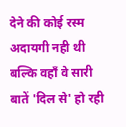देने की कोई रस्म अदायगी नही थी बल्कि वहाँ वे सारी बातें 'दिल से' हो रही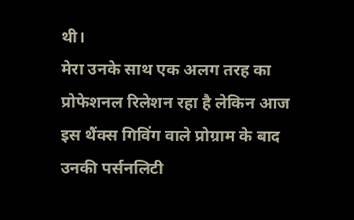थी।
मेरा उनके साथ एक अलग तरह का प्रोफेशनल रिलेशन रहा है लेकिन आज इस थैंक्स गिविंग वाले प्रोग्राम के बाद उनकी पर्सनलिटी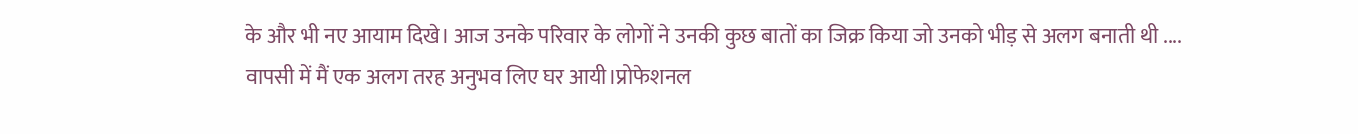के और भी नए आयाम दिखे। आज उनके परिवार के लोगों ने उनकी कुछ बातों का जिक्र किया जो उनको भीड़ से अलग बनाती थी ....
वापसी में मैं एक अलग तरह अनुभव लिए घर आयी।प्रोफेशनल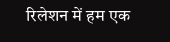रिलेशन में हम एक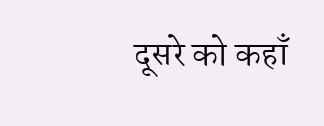दूसरे को कहाँ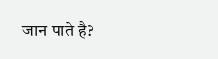जान पाते है?